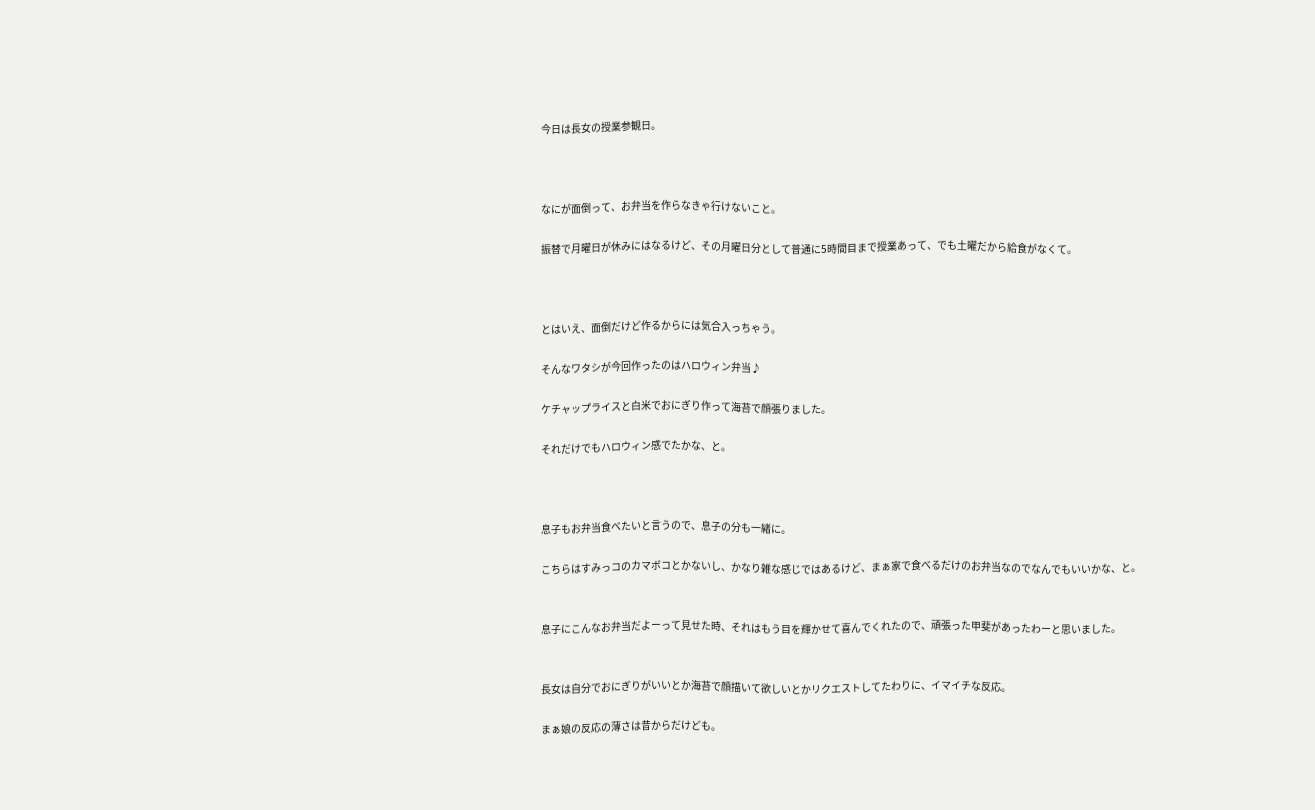今日は長女の授業参観日。



なにが面倒って、お弁当を作らなきゃ行けないこと。

振替で月曜日が休みにはなるけど、その月曜日分として普通に5時間目まで授業あって、でも土曜だから給食がなくて。



とはいえ、面倒だけど作るからには気合入っちゃう。

そんなワタシが今回作ったのはハロウィン弁当♪

ケチャップライスと白米でおにぎり作って海苔で顔張りました。

それだけでもハロウィン感でたかな、と。



息子もお弁当食べたいと言うので、息子の分も一緒に。

こちらはすみっコのカマボコとかないし、かなり雑な感じではあるけど、まぁ家で食べるだけのお弁当なのでなんでもいいかな、と。


息子にこんなお弁当だよーって見せた時、それはもう目を輝かせて喜んでくれたので、頑張った甲斐があったわーと思いました。


長女は自分でおにぎりがいいとか海苔で顔描いて欲しいとかリクエストしてたわりに、イマイチな反応。

まぁ娘の反応の薄さは昔からだけども。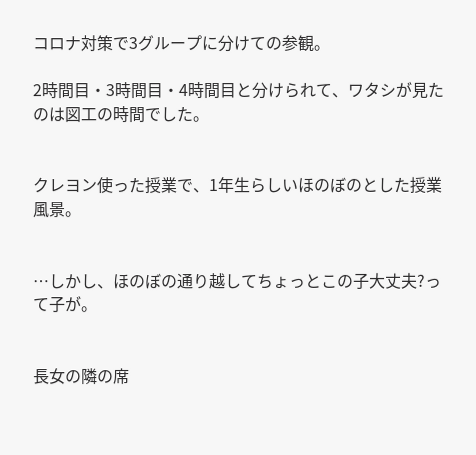コロナ対策で3グループに分けての参観。

2時間目・3時間目・4時間目と分けられて、ワタシが見たのは図工の時間でした。


クレヨン使った授業で、1年生らしいほのぼのとした授業風景。


…しかし、ほのぼの通り越してちょっとこの子大丈夫?って子が。


長女の隣の席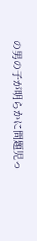の男の子が明らかに問題児っ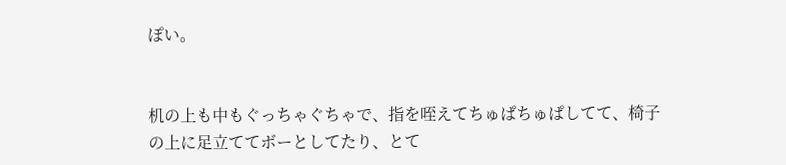ぽい。


机の上も中もぐっちゃぐちゃで、指を咥えてちゅぱちゅぱしてて、椅子の上に足立ててボーとしてたり、とて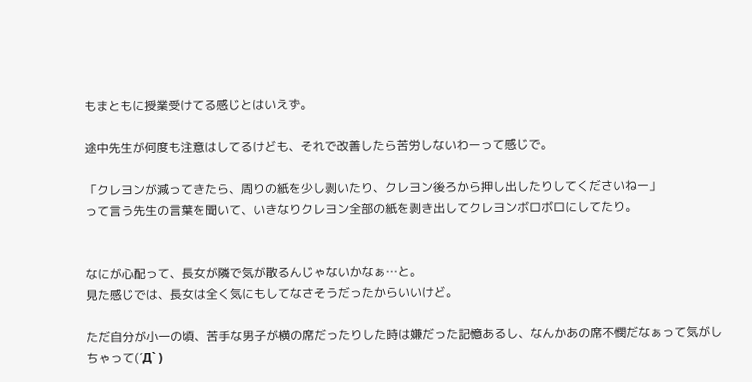もまともに授業受けてる感じとはいえず。

途中先生が何度も注意はしてるけども、それで改善したら苦労しないわーって感じで。

「クレヨンが減ってきたら、周りの紙を少し剥いたり、クレヨン後ろから押し出したりしてくださいねー」
って言う先生の言葉を聞いて、いきなりクレヨン全部の紙を剥き出してクレヨンボロボロにしてたり。


なにが心配って、長女が隣で気が散るんじゃないかなぁ…と。
見た感じでは、長女は全く気にもしてなさそうだったからいいけど。

ただ自分が小一の頃、苦手な男子が横の席だったりした時は嫌だった記憶あるし、なんかあの席不憫だなぁって気がしちゃって(´Д` )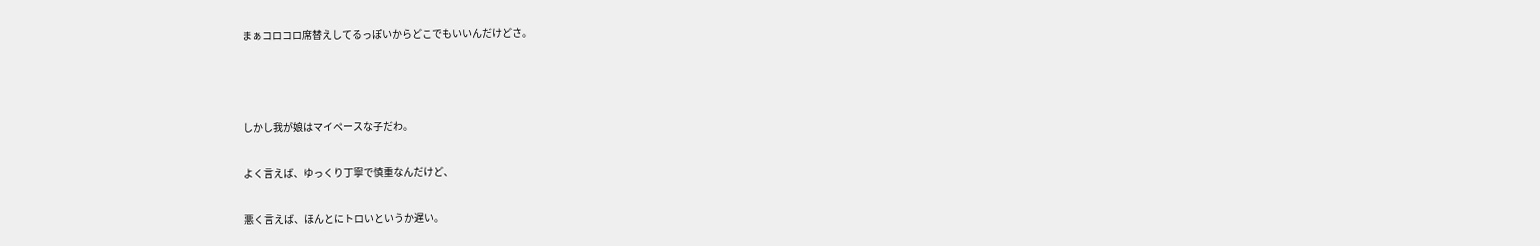まぁコロコロ席替えしてるっぽいからどこでもいいんだけどさ。



しかし我が娘はマイペースな子だわ。

よく言えば、ゆっくり丁寧で慎重なんだけど、

悪く言えば、ほんとにトロいというか遅い。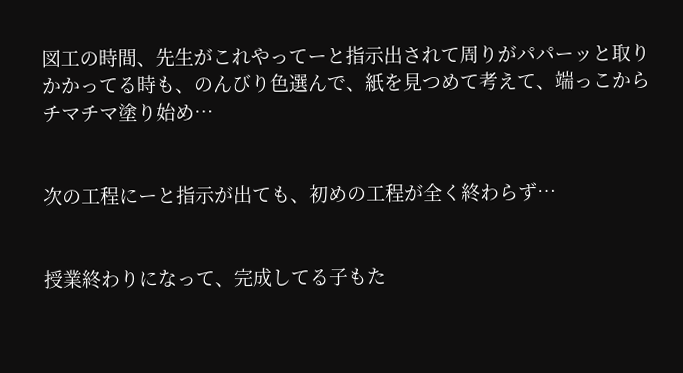図工の時間、先生がこれやってーと指示出されて周りがパパーッと取りかかってる時も、のんびり色選んで、紙を見つめて考えて、端っこからチマチマ塗り始め…


次の工程にーと指示が出ても、初めの工程が全く終わらず…


授業終わりになって、完成してる子もた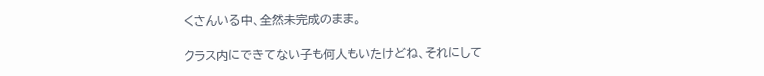くさんいる中、全然未完成のまま。

クラス内にできてない子も何人もいたけどね、それにして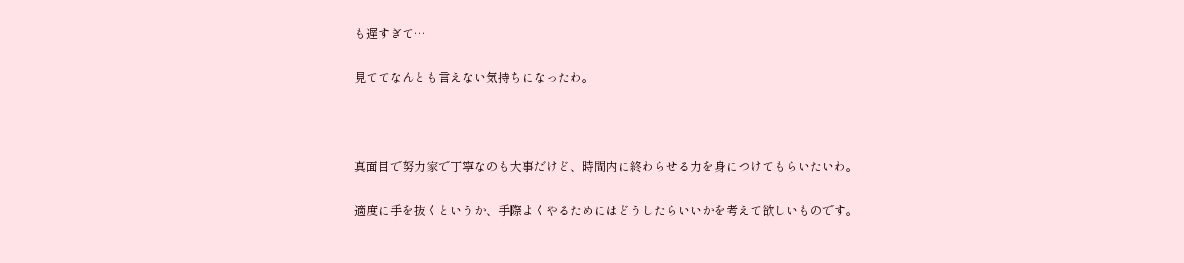も遅すぎて…

見ててなんとも言えない気持ちになったわ。



真面目で努力家で丁寧なのも大事だけど、時間内に終わらせる力を身につけてもらいたいわ。

適度に手を抜くというか、手際よくやるためにはどうしたらいいかを考えて欲しいものです。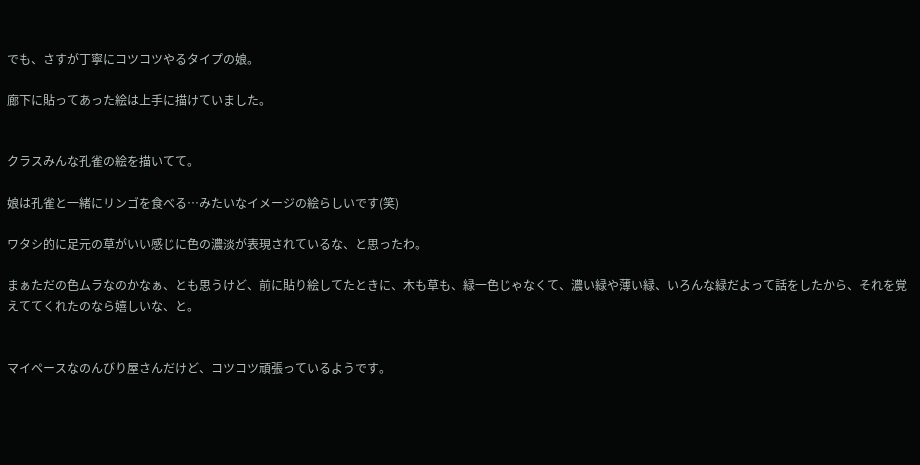でも、さすが丁寧にコツコツやるタイプの娘。

廊下に貼ってあった絵は上手に描けていました。


クラスみんな孔雀の絵を描いてて。

娘は孔雀と一緒にリンゴを食べる…みたいなイメージの絵らしいです(笑)

ワタシ的に足元の草がいい感じに色の濃淡が表現されているな、と思ったわ。

まぁただの色ムラなのかなぁ、とも思うけど、前に貼り絵してたときに、木も草も、緑一色じゃなくて、濃い緑や薄い緑、いろんな緑だよって話をしたから、それを覚えててくれたのなら嬉しいな、と。


マイペースなのんびり屋さんだけど、コツコツ頑張っているようです。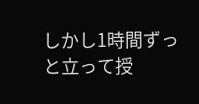しかし1時間ずっと立って授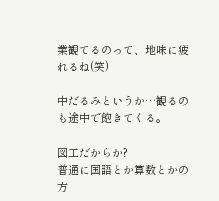業観てるのって、地味に疲れるね(笑)

中だるみというか…観るのも途中で飽きてくる。

図工だからか?
普通に国語とか算数とかの方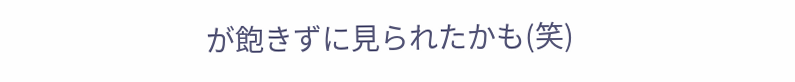が飽きずに見られたかも(笑)